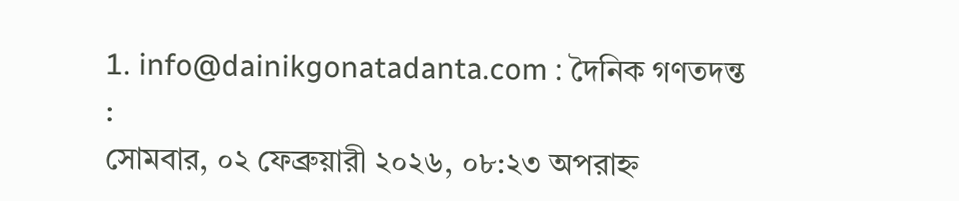1. info@dainikgonatadanta.com : দৈনিক গণতদন্ত :
সোমবার, ০২ ফেব্রুয়ারী ২০২৬, ০৮:২৩ অপরাহ্ন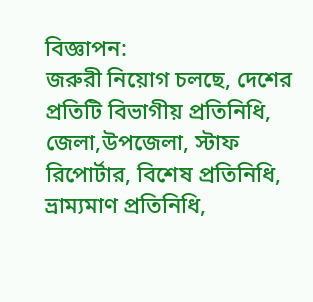বিজ্ঞাপন:
জরুরী নিয়োগ চলছে, দেশের প্রতিটি বিভাগীয় প্রতিনিধি, জেলা,উপজেলা, স্টাফ রিপোর্টার, বিশেষ প্রতিনিধি, ভ্রাম্যমাণ প্রতিনিধি,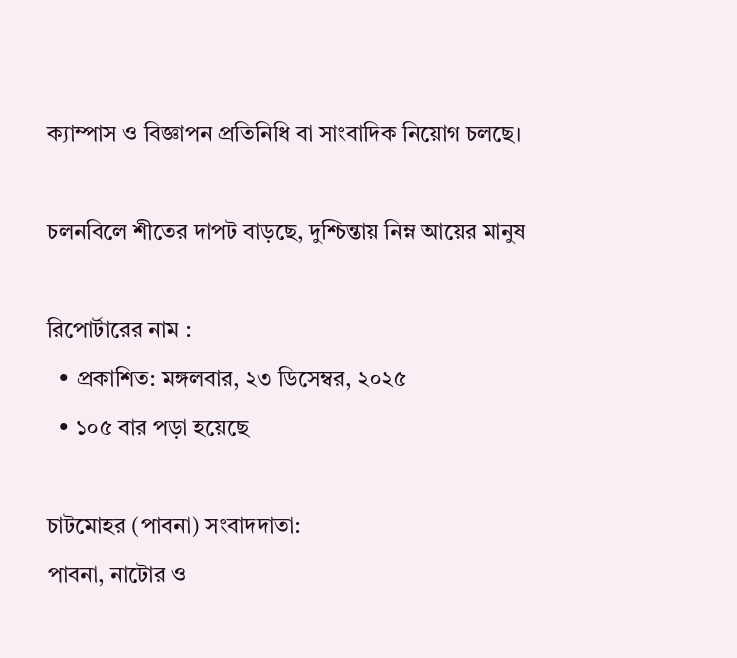ক্যাম্পাস ও বিজ্ঞাপন প্রতিনিধি বা সাংবাদিক নিয়োগ চলছে।

চলনবিলে শীতের দাপট বাড়ছে, দুশ্চিন্তায় নিম্ন আয়ের মানুষ

রিপোর্টারের নাম :
  • প্রকাশিত: মঙ্গলবার, ২৩ ডিসেম্বর, ২০২৫
  • ১০৫ বার পড়া হয়েছে

চাটমোহর (পাবনা) সংবাদদাতা:
পাবনা, নাটোর ও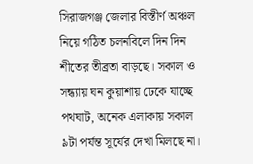সিরাজগঞ্জ জেলার বিস্তীর্ণ অঞ্চল নিয়ে গঠিত চলনবিলে দিন দিন শীতের তীব্রতা বাড়ছে। সকাল ও সন্ধ্যায় ঘন কুয়াশায় ঢেকে যাচ্ছে পথঘাট, অনেক এলাকায় সকাল ৯টা পর্যন্ত সূর্যের দেখা মিলছে না।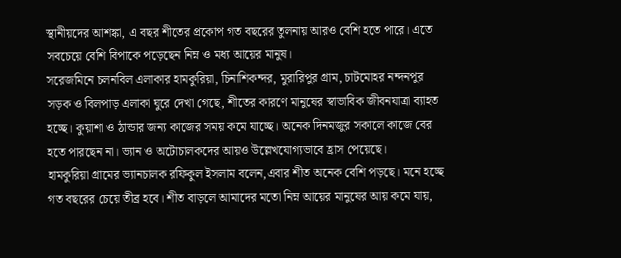স্থানীয়দের আশঙ্কা, এ বছর শীতের প্রকোপ গত বছরের তুলনায় আরও বেশি হতে পারে। এতে সবচেয়ে বেশি বিপাকে পড়েছেন নিম্ন ও মধ্য আয়ের মানুষ।
সরেজমিনে চলনবিল এলাকার হামকুরিয়া, চিনাশিকন্দর, মুরারিপুর গ্রাম, চাটমোহর নন্দনপুর সড়ক ও বিলপাড় এলাকা ঘুরে দেখা গেছে, শীতের কারণে মানুষের স্বাভাবিক জীবনযাত্রা ব্যাহত হচ্ছে। কুয়াশা ও ঠান্ডার জন্য কাজের সময় কমে যাচ্ছে। অনেক দিনমজুর সকালে কাজে বের হতে পারছেন না। ভ্যান ও অটোচালকদের আয়ও উল্লেখযোগ্যভাবে হ্রাস পেয়েছে।
হামকুরিয়া গ্রামের ভ্যানচালক রফিকুল ইসলাম বলেন,এবার শীত অনেক বেশি পড়ছে। মনে হচ্ছে গত বছরের চেয়ে তীব্র হবে। শীত বাড়লে আমাদের মতো নিম্ন আয়ের মানুষের আয় কমে যায়,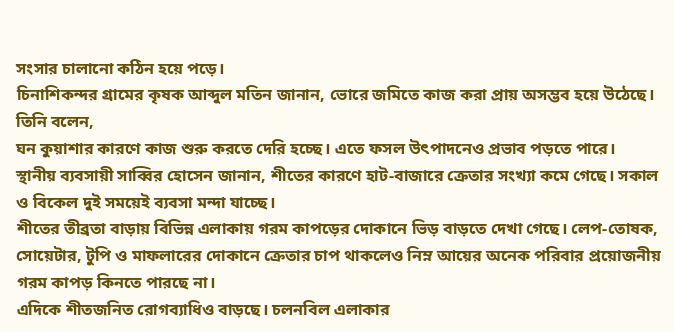সংসার চালানো কঠিন হয়ে পড়ে।
চিনাশিকন্দর গ্রামের কৃষক আব্দুল মতিন জানান, ভোরে জমিতে কাজ করা প্রায় অসম্ভব হয়ে উঠেছে। তিনি বলেন,
ঘন কুয়াশার কারণে কাজ শুরু করতে দেরি হচ্ছে। এতে ফসল উৎপাদনেও প্রভাব পড়তে পারে।
স্থানীয় ব্যবসায়ী সাব্বির হোসেন জানান, শীতের কারণে হাট-বাজারে ক্রেতার সংখ্যা কমে গেছে। সকাল ও বিকেল দুই সময়েই ব্যবসা মন্দা যাচ্ছে।
শীতের তীব্রতা বাড়ায় বিভিন্ন এলাকায় গরম কাপড়ের দোকানে ভিড় বাড়তে দেখা গেছে। লেপ-তোষক, সোয়েটার, টুপি ও মাফলারের দোকানে ক্রেতার চাপ থাকলেও নিম্ন আয়ের অনেক পরিবার প্রয়োজনীয় গরম কাপড় কিনতে পারছে না।
এদিকে শীতজনিত রোগব্যাধিও বাড়ছে। চলনবিল এলাকার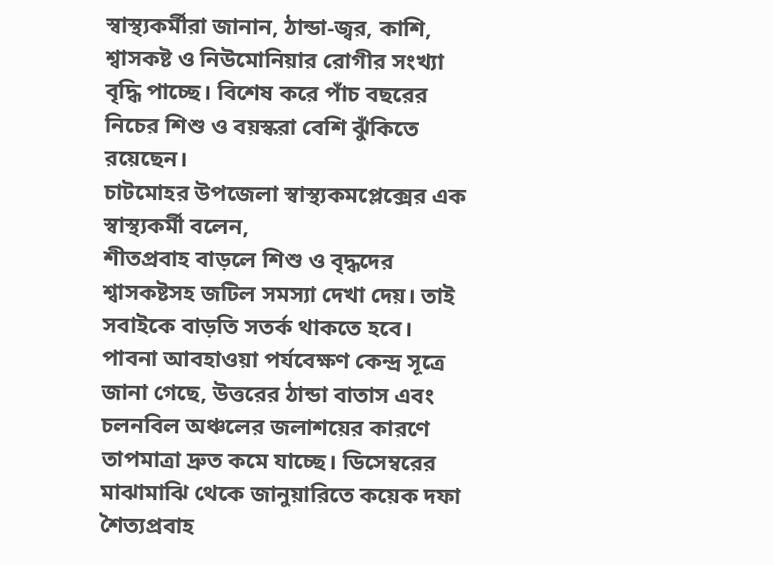স্বাস্থ্যকর্মীরা জানান, ঠান্ডা-জ্বর, কাশি, শ্বাসকষ্ট ও নিউমোনিয়ার রোগীর সংখ্যা বৃদ্ধি পাচ্ছে। বিশেষ করে পাঁচ বছরের নিচের শিশু ও বয়স্করা বেশি ঝুঁকিতে রয়েছেন।
চাটমোহর উপজেলা স্বাস্থ্যকমপ্লেক্সের এক স্বাস্থ্যকর্মী বলেন,
শীতপ্রবাহ বাড়লে শিশু ও বৃদ্ধদের শ্বাসকষ্টসহ জটিল সমস্যা দেখা দেয়। তাই সবাইকে বাড়তি সতর্ক থাকতে হবে।
পাবনা আবহাওয়া পর্যবেক্ষণ কেন্দ্র সূত্রে জানা গেছে, উত্তরের ঠান্ডা বাতাস এবং চলনবিল অঞ্চলের জলাশয়ের কারণে তাপমাত্রা দ্রুত কমে যাচ্ছে। ডিসেম্বরের মাঝামাঝি থেকে জানুয়ারিতে কয়েক দফা শৈত্যপ্রবাহ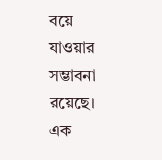বয়ে যাওয়ার সম্ভাবনা রয়েছে।
এক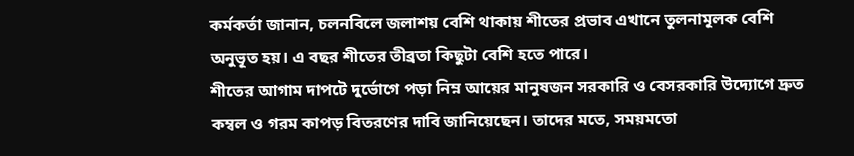কর্মকর্তা জানান, চলনবিলে জলাশয় বেশি থাকায় শীতের প্রভাব এখানে তুলনামূলক বেশি অনুভূত হয়। এ বছর শীতের তীব্রতা কিছুটা বেশি হতে পারে।
শীতের আগাম দাপটে দুর্ভোগে পড়া নিম্ন আয়ের মানুষজন সরকারি ও বেসরকারি উদ্যোগে দ্রুত কম্বল ও গরম কাপড় বিতরণের দাবি জানিয়েছেন। তাদের মতে, সময়মতো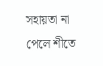সহায়তা না পেলে শীতে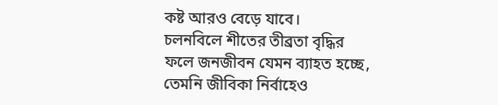কষ্ট আরও বেড়ে যাবে।
চলনবিলে শীতের তীব্রতা বৃদ্ধির ফলে জনজীবন যেমন ব্যাহত হচ্ছে, তেমনি জীবিকা নির্বাহেও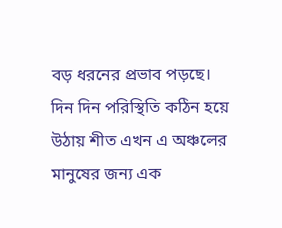বড় ধরনের প্রভাব পড়ছে। দিন দিন পরিস্থিতি কঠিন হয়ে উঠায় শীত এখন এ অঞ্চলের মানুষের জন্য এক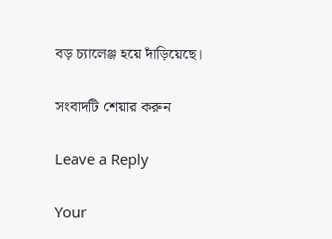বড় চ্যালেঞ্জ হয়ে দাঁড়িয়েছে।

সংবাদটি শেয়ার করুন

Leave a Reply

Your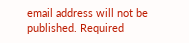email address will not be published. Required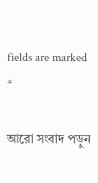fields are marked *

আরো সংবাদ পড়ুন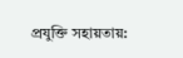প্রযুক্তি সহায়তায়: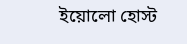ইয়োলো হোস্ট